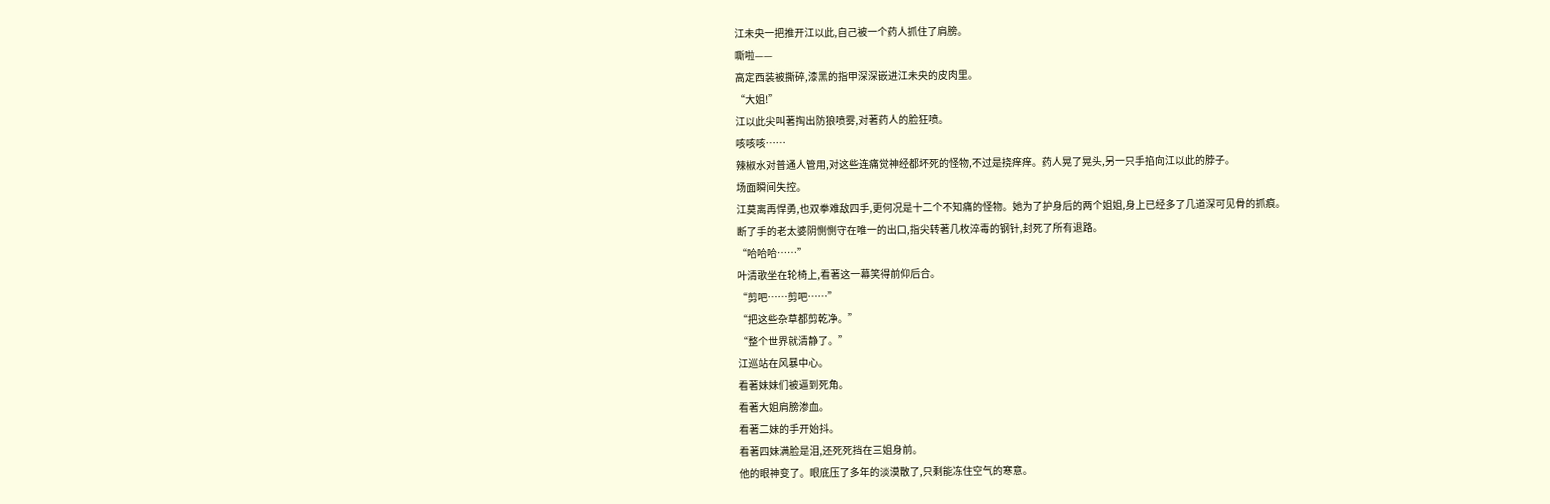江未央一把推开江以此,自己被一个药人抓住了肩膀。
嘶啦——
高定西装被撕碎,漆黑的指甲深深嵌进江未央的皮肉里。
“大姐!”
江以此尖叫著掏出防狼喷雾,对著药人的脸狂喷。
咳咳咳……
辣椒水对普通人管用,对这些连痛觉神经都坏死的怪物,不过是挠痒痒。药人晃了晃头,另一只手掐向江以此的脖子。
场面瞬间失控。
江莫离再悍勇,也双拳难敌四手,更何况是十二个不知痛的怪物。她为了护身后的两个姐姐,身上已经多了几道深可见骨的抓痕。
断了手的老太婆阴惻惻守在唯一的出口,指尖转著几枚淬毒的钢针,封死了所有退路。
“哈哈哈……”
叶清歌坐在轮椅上,看著这一幕笑得前仰后合。
“剪吧……剪吧……”
“把这些杂草都剪乾净。”
“整个世界就清静了。”
江巡站在风暴中心。
看著妹妹们被逼到死角。
看著大姐肩膀渗血。
看著二妹的手开始抖。
看著四妹满脸是泪,还死死挡在三姐身前。
他的眼神变了。眼底压了多年的淡漠散了,只剩能冻住空气的寒意。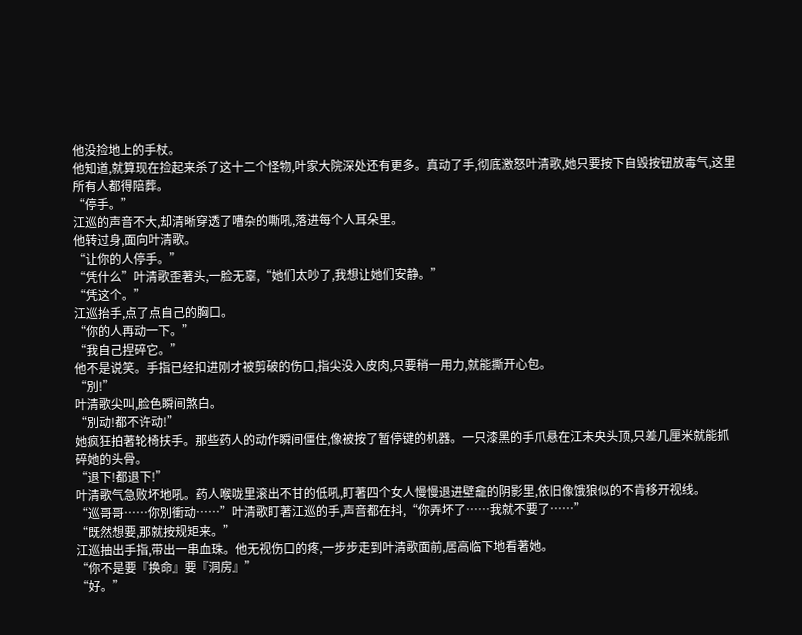他没捡地上的手杖。
他知道,就算现在捡起来杀了这十二个怪物,叶家大院深处还有更多。真动了手,彻底激怒叶清歌,她只要按下自毁按钮放毒气,这里所有人都得陪葬。
“停手。”
江巡的声音不大,却清晰穿透了嘈杂的嘶吼,落进每个人耳朵里。
他转过身,面向叶清歌。
“让你的人停手。”
“凭什么”叶清歌歪著头,一脸无辜,“她们太吵了,我想让她们安静。”
“凭这个。”
江巡抬手,点了点自己的胸口。
“你的人再动一下。”
“我自己捏碎它。”
他不是说笑。手指已经扣进刚才被剪破的伤口,指尖没入皮肉,只要稍一用力,就能撕开心包。
“別!”
叶清歌尖叫,脸色瞬间煞白。
“別动!都不许动!”
她疯狂拍著轮椅扶手。那些药人的动作瞬间僵住,像被按了暂停键的机器。一只漆黑的手爪悬在江未央头顶,只差几厘米就能抓碎她的头骨。
“退下!都退下!”
叶清歌气急败坏地吼。药人喉咙里滚出不甘的低吼,盯著四个女人慢慢退进壁龕的阴影里,依旧像饿狼似的不肯移开视线。
“巡哥哥……你別衝动……”叶清歌盯著江巡的手,声音都在抖,“你弄坏了……我就不要了……”
“既然想要,那就按规矩来。”
江巡抽出手指,带出一串血珠。他无视伤口的疼,一步步走到叶清歌面前,居高临下地看著她。
“你不是要『换命』要『洞房』”
“好。”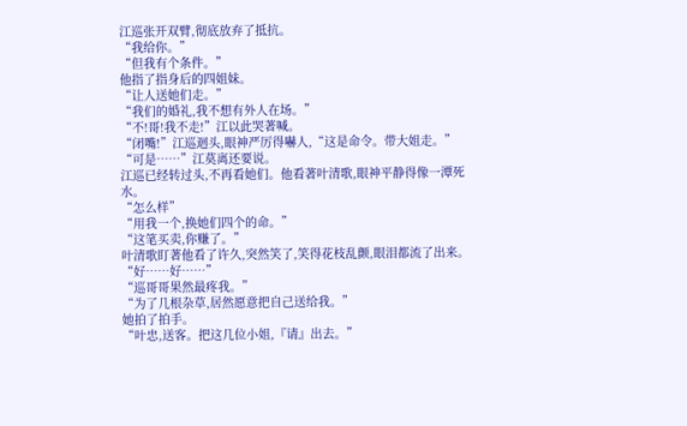江巡张开双臂,彻底放弃了抵抗。
“我给你。”
“但我有个条件。”
他指了指身后的四姐妹。
“让人送她们走。”
“我们的婚礼,我不想有外人在场。”
“不!哥!我不走!”江以此哭著喊。
“闭嘴!”江巡迴头,眼神严厉得嚇人,“这是命令。带大姐走。”
“可是……”江莫离还要说。
江巡已经转过头,不再看她们。他看著叶清歌,眼神平静得像一潭死水。
“怎么样”
“用我一个,换她们四个的命。”
“这笔买卖,你赚了。”
叶清歌盯著他看了许久,突然笑了,笑得花枝乱颤,眼泪都流了出来。
“好……好……”
“巡哥哥果然最疼我。”
“为了几根杂草,居然愿意把自己送给我。”
她拍了拍手。
“叶忠,送客。把这几位小姐,『请』出去。”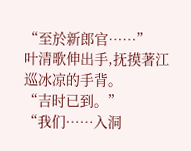“至於新郎官……”
叶清歌伸出手,抚摸著江巡冰凉的手背。
“吉时已到。”
“我们……入洞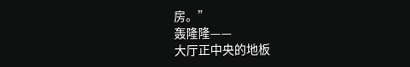房。”
轰隆隆——
大厅正中央的地板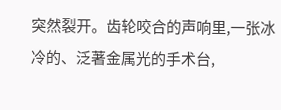突然裂开。齿轮咬合的声响里,一张冰冷的、泛著金属光的手术台,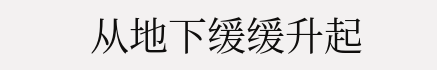从地下缓缓升起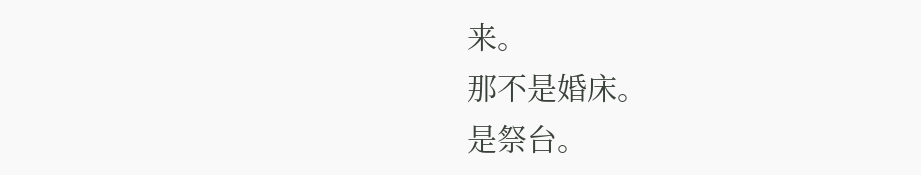来。
那不是婚床。
是祭台。